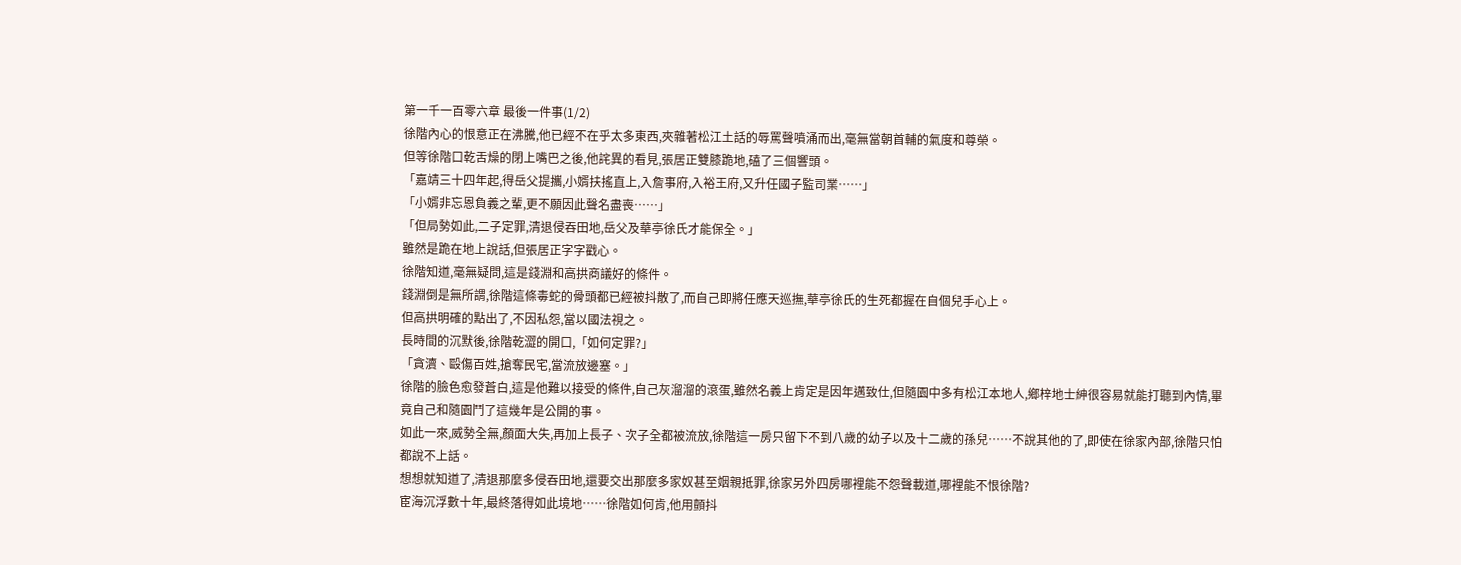第一千一百零六章 最後一件事(1/2)
徐階內心的恨意正在沸騰,他已經不在乎太多東西,夾雜著松江土話的辱罵聲噴涌而出,毫無當朝首輔的氣度和尊榮。
但等徐階口乾舌燥的閉上嘴巴之後,他詫異的看見,張居正雙膝跪地,磕了三個響頭。
「嘉靖三十四年起,得岳父提攜,小婿扶搖直上,入詹事府,入裕王府,又升任國子監司業……」
「小婿非忘恩負義之輩,更不願因此聲名盡喪……」
「但局勢如此,二子定罪,清退侵吞田地,岳父及華亭徐氏才能保全。」
雖然是跪在地上說話,但張居正字字戳心。
徐階知道,毫無疑問,這是錢淵和高拱商議好的條件。
錢淵倒是無所謂,徐階這條毒蛇的骨頭都已經被抖散了,而自己即將任應天巡撫,華亭徐氏的生死都握在自個兒手心上。
但高拱明確的點出了,不因私怨,當以國法視之。
長時間的沉默後,徐階乾澀的開口,「如何定罪?」
「貪瀆、毆傷百姓,搶奪民宅,當流放邊塞。」
徐階的臉色愈發蒼白,這是他難以接受的條件,自己灰溜溜的滾蛋,雖然名義上肯定是因年邁致仕,但隨園中多有松江本地人,鄉梓地士紳很容易就能打聽到內情,畢竟自己和隨園鬥了這幾年是公開的事。
如此一來,威勢全無,顏面大失,再加上長子、次子全都被流放,徐階這一房只留下不到八歲的幼子以及十二歲的孫兒……不說其他的了,即使在徐家內部,徐階只怕都說不上話。
想想就知道了,清退那麼多侵吞田地,還要交出那麼多家奴甚至姻親抵罪,徐家另外四房哪裡能不怨聲載道,哪裡能不恨徐階?
宦海沉浮數十年,最終落得如此境地……徐階如何肯,他用顫抖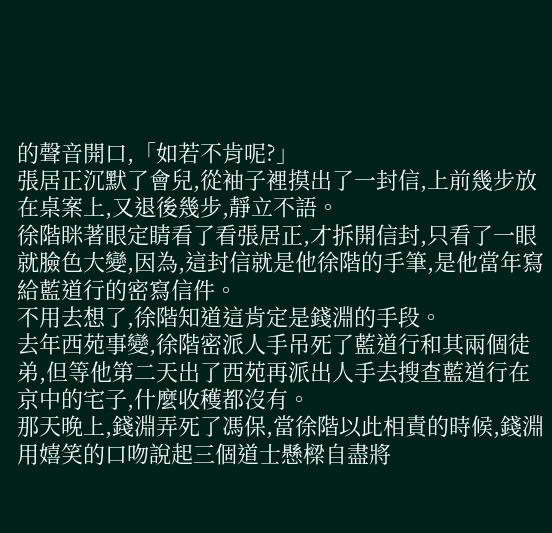的聲音開口,「如若不肯呢?」
張居正沉默了會兒,從袖子裡摸出了一封信,上前幾步放在桌案上,又退後幾步,靜立不語。
徐階眯著眼定睛看了看張居正,才拆開信封,只看了一眼就臉色大變,因為,這封信就是他徐階的手筆,是他當年寫給藍道行的密寫信件。
不用去想了,徐階知道這肯定是錢淵的手段。
去年西苑事變,徐階密派人手吊死了藍道行和其兩個徒弟,但等他第二天出了西苑再派出人手去搜查藍道行在京中的宅子,什麼收穫都沒有。
那天晚上,錢淵弄死了馮保,當徐階以此相責的時候,錢淵用嬉笑的口吻說起三個道士懸樑自盡將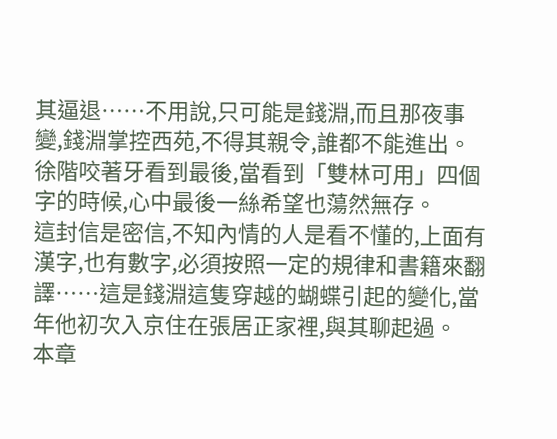其逼退……不用說,只可能是錢淵,而且那夜事變,錢淵掌控西苑,不得其親令,誰都不能進出。
徐階咬著牙看到最後,當看到「雙林可用」四個字的時候,心中最後一絲希望也蕩然無存。
這封信是密信,不知內情的人是看不懂的,上面有漢字,也有數字,必須按照一定的規律和書籍來翻譯……這是錢淵這隻穿越的蝴蝶引起的變化,當年他初次入京住在張居正家裡,與其聊起過。
本章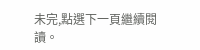未完,點選下一頁繼續閱讀。